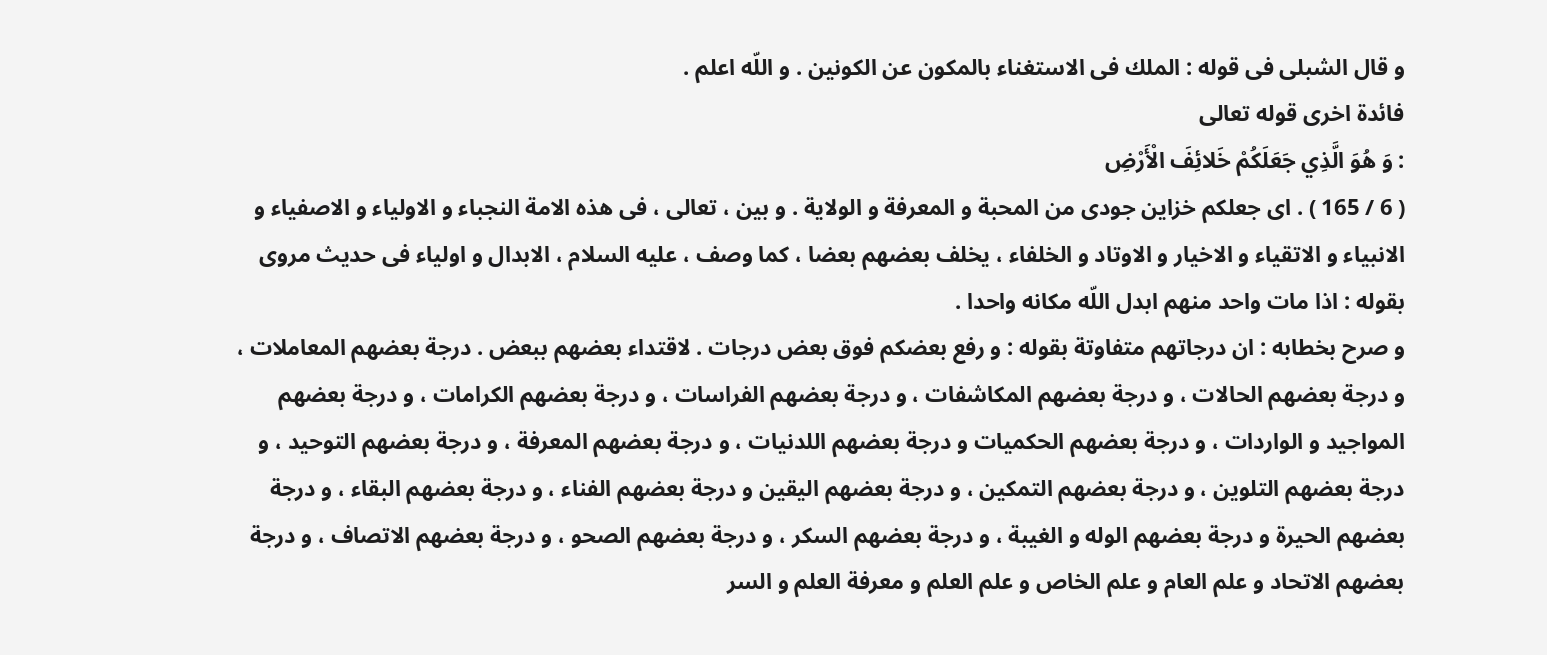و قال الشبلى فى قوله : الملك فى الاستغناء بالمكون عن الكونين . و اللّه اعلم .
فائدة اخرى قوله تعالى
: وَ هُوَ الَّذِي جَعَلَكُمْ خَلائِفَ الْأَرْضِ
( 6 / 165 ) . اى جعلكم خزاين جودى من المحبة و المعرفة و الولاية . و بين ، تعالى ، فى هذه الامة النجباء و الاولياء و الاصفياء و الانبياء و الاتقياء و الاخيار و الاوتاد و الخلفاء ، يخلف بعضهم بعضا ، كما وصف ، عليه السلام ، الابدال و اولياء فى حديث مروى بقوله : اذا مات واحد منهم ابدل اللّه مكانه واحدا .
و صرح بخطابه : ان درجاتهم متفاوتة بقوله : و رفع بعضكم فوق بعض درجات . لاقتداء بعضهم ببعض . درجة بعضهم المعاملات ، و درجة بعضهم الحالات ، و درجة بعضهم المكاشفات ، و درجة بعضهم الفراسات ، و درجة بعضهم الكرامات ، و درجة بعضهم المواجيد و الواردات ، و درجة بعضهم الحكميات و درجة بعضهم اللدنيات ، و درجة بعضهم المعرفة ، و درجة بعضهم التوحيد ، و درجة بعضهم التلوين ، و درجة بعضهم التمكين ، و درجة بعضهم اليقين و درجة بعضهم الفناء ، و درجة بعضهم البقاء ، و درجة بعضهم الحيرة و درجة بعضهم الوله و الغيبة ، و درجة بعضهم السكر ، و درجة بعضهم الصحو ، و درجة بعضهم الاتصاف ، و درجة بعضهم الاتحاد و علم العام و علم الخاص و علم العلم و معرفة العلم و السر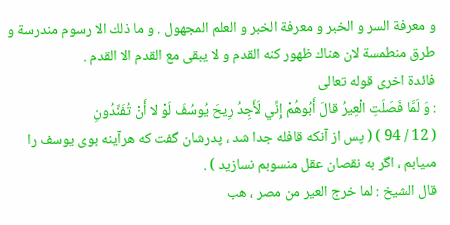و معرفة السر و الخبر و معرفة الخبر و العلم المجهول . و ما ذلك الا رسوم مندرسة و طرق منطمسة لان هناك ظهور كنه القدم و لا يبقى مع القدم الا القدم .
فائدة اخرى قوله تعالى
: وَ لَمَّا فَصَلَتِ الْعِيرُ قالَ أَبُوهُمْ إِنِّي لَأَجِدُ رِيحَ يُوسُفَ لَوْ لا أَنْ تُفَنِّدُونِ
( 12 / 94 ) ( پس از آنكه قافله جدا شد ، پدرشان گفت كه هرآينه بوى يوسف را مىيابم ، اگر به نقصان عقل منسوبم نسازيد ) .
قال الشيخ : لما خرج العير من مصر ، هب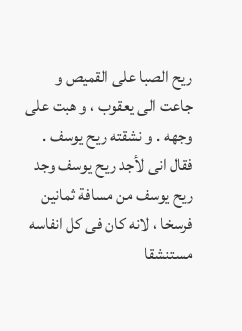ريح الصبا على القميص و جاعت الى يعقوب ، و هبت على وجهه . و نشقته ريح يوسف . فقال انى لأجد ريح يوسف وجد ريح يوسف من مسافة ثمانين فرسخا ، لانه كان فى كل انفاسه مستنشقا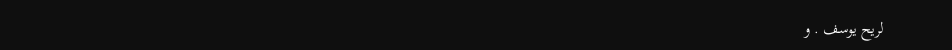لريح يوسف . و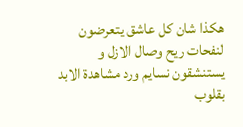هكذا شان كل عاشق يتعرضون لنفحات ريح وصال الازل و يستنشقون نسايم ورد مشاهدة الابد بقلوب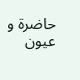حاضرة و عيون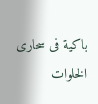باكية فى سحارى الخلوات